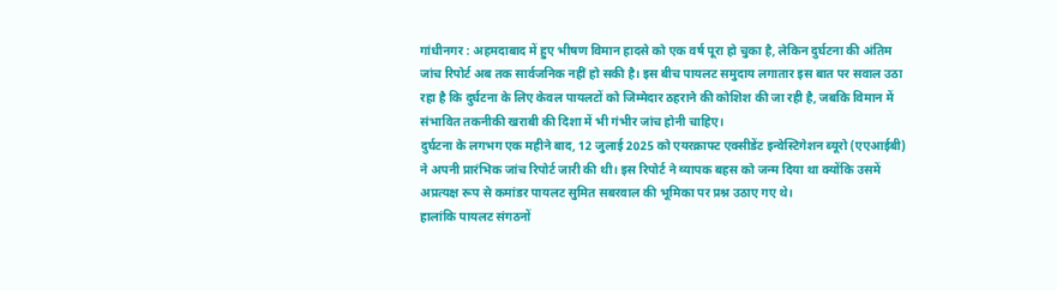गांधीनगर : अहमदाबाद में हुए भीषण विमान हादसे को एक वर्ष पूरा हो चुका है, लेकिन दुर्घटना की अंतिम जांच रिपोर्ट अब तक सार्वजनिक नहीं हो सकी है। इस बीच पायलट समुदाय लगातार इस बात पर सवाल उठा रहा है कि दुर्घटना के लिए केवल पायलटों को जिम्मेदार ठहराने की कोशिश की जा रही है, जबकि विमान में संभावित तकनीकी खराबी की दिशा में भी गंभीर जांच होनी चाहिए।
दुर्घटना के लगभग एक महीने बाद, 12 जुलाई 2025 को एयरक्राफ्ट एक्सीडेंट इन्वेस्टिगेशन ब्यूरो (एएआईबी) ने अपनी प्रारंभिक जांच रिपोर्ट जारी की थी। इस रिपोर्ट ने व्यापक बहस को जन्म दिया था क्योंकि उसमें अप्रत्यक्ष रूप से कमांडर पायलट सुमित सबरवाल की भूमिका पर प्रश्न उठाए गए थे।
हालांकि पायलट संगठनों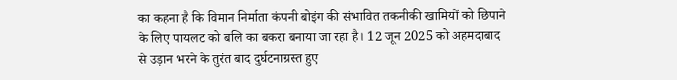का कहना है कि विमान निर्माता कंपनी बोइंग की संभावित तकनीकी खामियों को छिपाने के लिए पायलट को बलि का बकरा बनाया जा रहा है। 12 जून 2025 को अहमदाबाद से उड़ान भरने के तुरंत बाद दुर्घटनाग्रस्त हुए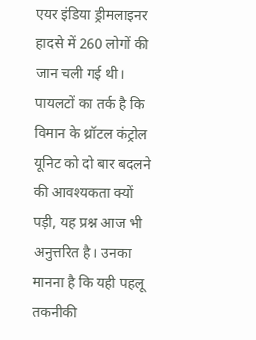एयर इंडिया ड्रीमलाइनर हादसे में 260 लोगों की जान चली गई थी। पायलटों का तर्क है कि विमान के थ्रॉटल कंट्रोल यूनिट को दो बार बदलने की आवश्यकता क्यों पड़ी, यह प्रश्न आज भी अनुत्तरित है। उनका मानना है कि यही पहलू तकनीकी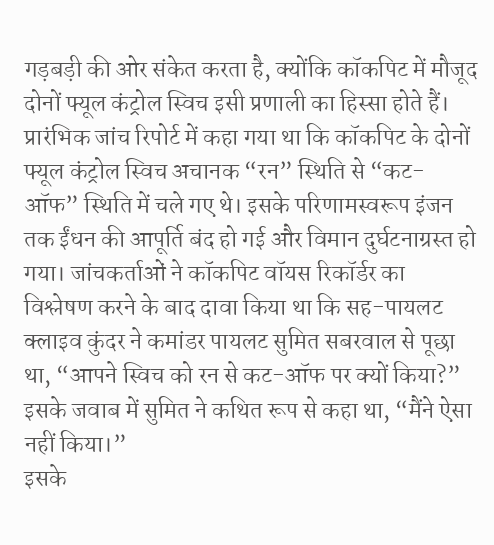गड़बड़ी की ओर संकेत करता है, क्योंकि कॉकपिट में मौजूद दोनों फ्यूल कंट्रोल स्विच इसी प्रणाली का हिस्सा होते हैं।
प्रारंभिक जांच रिपोर्ट में कहा गया था कि कॉकपिट के दोनों फ्यूल कंट्रोल स्विच अचानक “रन” स्थिति से “कट-ऑफ” स्थिति में चले गए थे। इसके परिणामस्वरूप इंजन तक ईंधन की आपूर्ति बंद हो गई और विमान दुर्घटनाग्रस्त हो गया। जांचकर्ताओं ने कॉकपिट वॉयस रिकॉर्डर का विश्लेषण करने के बाद दावा किया था कि सह-पायलट क्लाइव कुंदर ने कमांडर पायलट सुमित सबरवाल से पूछा था, “आपने स्विच को रन से कट-ऑफ पर क्यों किया?” इसके जवाब में सुमित ने कथित रूप से कहा था, “मैंने ऐसा नहीं किया।”
इसके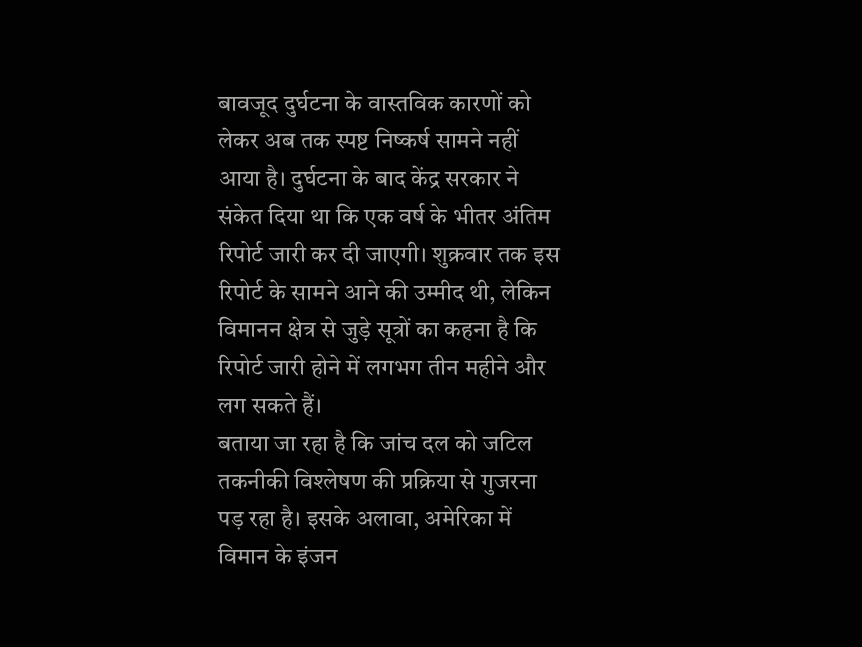बावजूद दुर्घटना के वास्तविक कारणों को लेकर अब तक स्पष्ट निष्कर्ष सामने नहीं आया है। दुर्घटना के बाद केंद्र सरकार ने संकेत दिया था कि एक वर्ष के भीतर अंतिम रिपोर्ट जारी कर दी जाएगी। शुक्रवार तक इस रिपोर्ट के सामने आने की उम्मीद थी, लेकिन विमानन क्षेत्र से जुड़े सूत्रों का कहना है कि रिपोर्ट जारी होने में लगभग तीन महीने और लग सकते हैं।
बताया जा रहा है कि जांच दल को जटिल तकनीकी विश्लेषण की प्रक्रिया से गुजरना पड़ रहा है। इसके अलावा, अमेरिका में विमान के इंजन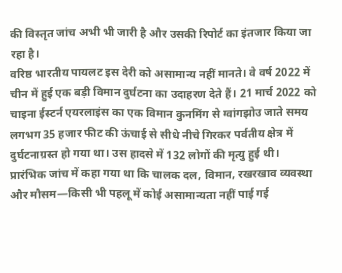की विस्तृत जांच अभी भी जारी है और उसकी रिपोर्ट का इंतजार किया जा रहा है।
वरिष्ठ भारतीय पायलट इस देरी को असामान्य नहीं मानते। वे वर्ष 2022 में चीन में हुई एक बड़ी विमान दुर्घटना का उदाहरण देते हैं। 21 मार्च 2022 को चाइना ईस्टर्न एयरलाइंस का एक विमान कुनमिंग से ग्वांगझोउ जाते समय लगभग 35 हजार फीट की ऊंचाई से सीधे नीचे गिरकर पर्वतीय क्षेत्र में दुर्घटनाग्रस्त हो गया था। उस हादसे में 132 लोगों की मृत्यु हुई थी।
प्रारंभिक जांच में कहा गया था कि चालक दल, विमान, रखरखाव व्यवस्था और मौसम—किसी भी पहलू में कोई असामान्यता नहीं पाई गई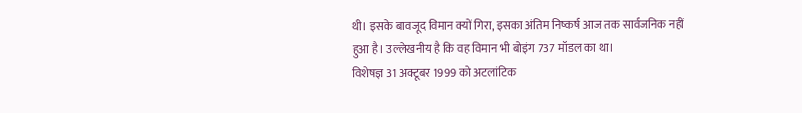थी। इसके बावजूद विमान क्यों गिरा, इसका अंतिम निष्कर्ष आज तक सार्वजनिक नहीं हुआ है। उल्लेखनीय है कि वह विमान भी बोइंग 737 मॉडल का था।
विशेषज्ञ 31 अक्टूबर 1999 को अटलांटिक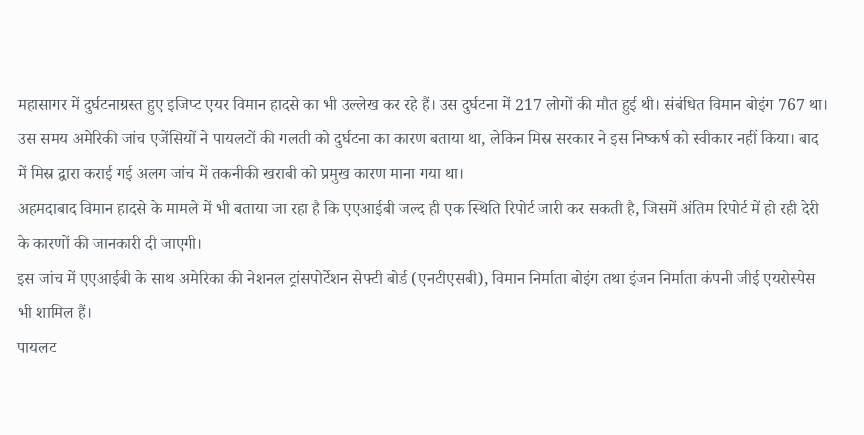महासागर में दुर्घटनाग्रस्त हुए इजिप्ट एयर विमान हादसे का भी उल्लेख कर रहे हैं। उस दुर्घटना में 217 लोगों की मौत हुई थी। संबंधित विमान बोइंग 767 था। उस समय अमेरिकी जांच एजेंसियों ने पायलटों की गलती को दुर्घटना का कारण बताया था, लेकिन मिस्र सरकार ने इस निष्कर्ष को स्वीकार नहीं किया। बाद में मिस्र द्वारा कराई गई अलग जांच में तकनीकी खराबी को प्रमुख कारण माना गया था।
अहमदाबाद विमान हादसे के मामले में भी बताया जा रहा है कि एएआईबी जल्द ही एक स्थिति रिपोर्ट जारी कर सकती है, जिसमें अंतिम रिपोर्ट में हो रही देरी के कारणों की जानकारी दी जाएगी।
इस जांच में एएआईबी के साथ अमेरिका की नेशनल ट्रांसपोर्टेशन सेफ्टी बोर्ड (एनटीएसबी), विमान निर्माता बोइंग तथा इंजन निर्माता कंपनी जीई एयरोस्पेस भी शामिल हैं।
पायलट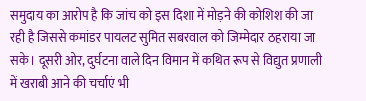समुदाय का आरोप है कि जांच को इस दिशा में मोड़ने की कोशिश की जा रही है जिससे कमांडर पायलट सुमित सबरवाल को जिम्मेदार ठहराया जा सके। दूसरी ओर, दुर्घटना वाले दिन विमान में कथित रूप से विद्युत प्रणाली में खराबी आने की चर्चाएं भी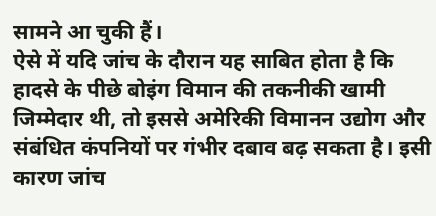सामने आ चुकी हैं।
ऐसे में यदि जांच के दौरान यह साबित होता है कि हादसे के पीछे बोइंग विमान की तकनीकी खामी जिम्मेदार थी, तो इससे अमेरिकी विमानन उद्योग और संबंधित कंपनियों पर गंभीर दबाव बढ़ सकता है। इसी कारण जांच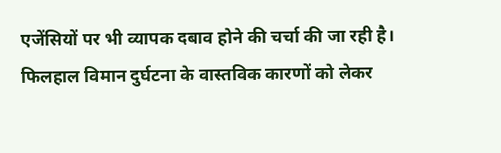एजेंसियों पर भी व्यापक दबाव होने की चर्चा की जा रही है। फिलहाल विमान दुर्घटना के वास्तविक कारणों को लेकर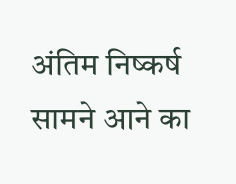अंतिम निष्कर्ष सामने आने का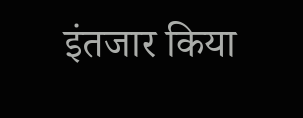इंतजार किया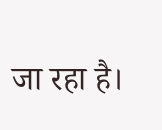जा रहा है।